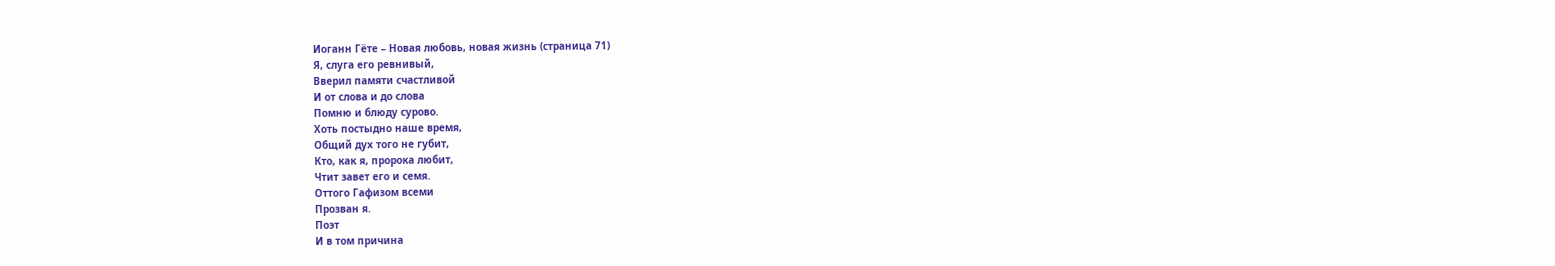Иоганн Гёте – Новая любовь, новая жизнь (страница 71)
Я, слуга его ревнивый,
Вверил памяти счастливой
И от слова и до слова
Помню и блюду сурово.
Хоть постыдно наше время,
Общий дух того не губит,
Кто, как я, пророка любит,
Чтит завет его и семя.
Оттого Гафизом всеми
Прозван я.
Поэт
И в том причина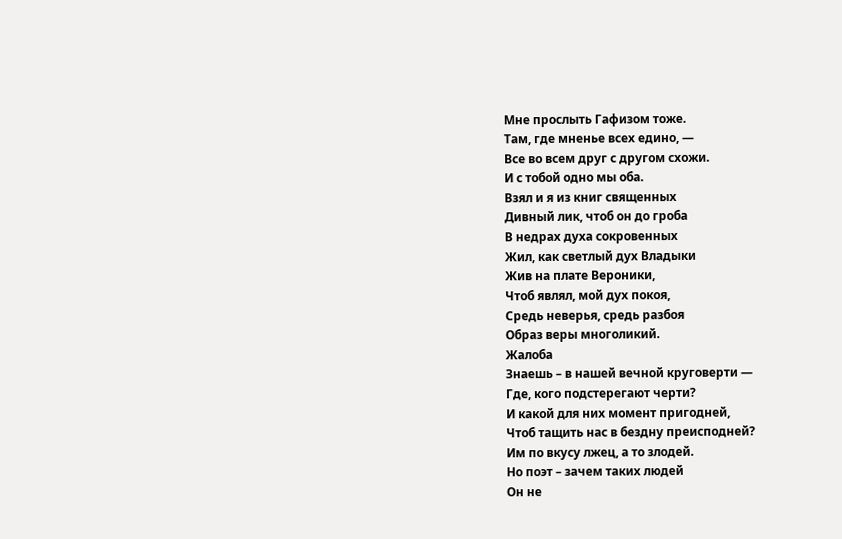Мне прослыть Гафизом тоже.
Там, где мненье всех едино, —
Все во всем друг с другом схожи.
И с тобой одно мы оба.
Взял и я из книг священных
Дивный лик, чтоб он до гроба
В недрах духа сокровенных
Жил, как светлый дух Владыки
Жив на плате Вероники,
Чтоб являл, мой дух покоя,
Средь неверья, средь разбоя
Образ веры многоликий.
Жалоба
Знаешь – в нашей вечной круговерти —
Где, кого подстерегают черти?
И какой для них момент пригодней,
Чтоб тащить нас в бездну преисподней?
Им по вкусу лжец, а то злодей.
Но поэт – зачем таких людей
Он не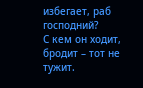избегает, раб господний?
С кем он ходит, бродит – тот не тужит.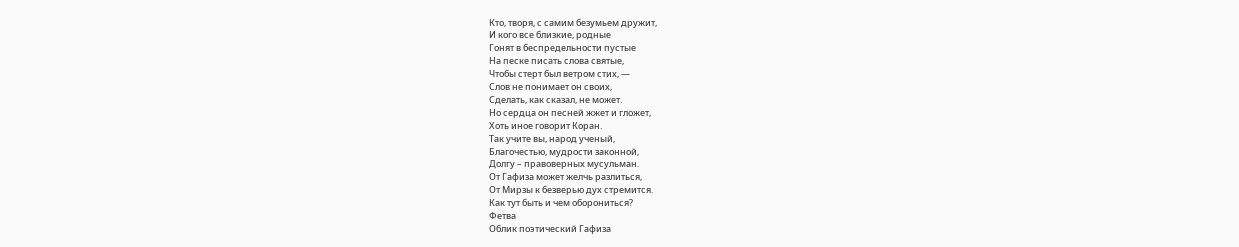Кто, творя, с самим безумьем дружит,
И кого все близкие, родные
Гонят в беспредельности пустые
На песке писать слова святые,
Чтобы стерт был ветром стих, —
Слов не понимает он своих,
Сделать, как сказал, не может.
Но сердца он песней жжет и гложет,
Хоть иное говорит Коран.
Так учите вы, народ ученый,
Благочестью, мудрости законной,
Долгу – правоверных мусульман.
От Гафиза может желчь разлиться,
От Мирзы к безверью дух стремится.
Как тут быть и чем оборониться?
Фетва
Облик поэтический Гафиза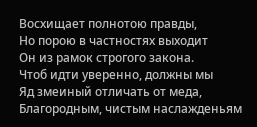Восхищает полнотою правды,
Но порою в частностях выходит
Он из рамок строгого закона.
Чтоб идти уверенно, должны мы
Яд змеиный отличать от меда,
Благородным, чистым наслажденьям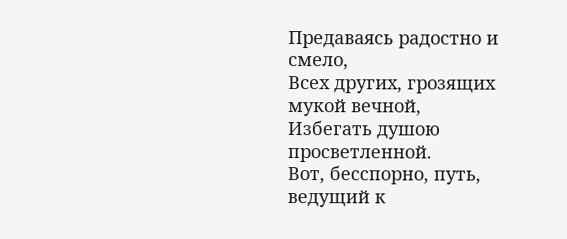Предаваясь радостно и смело,
Всех других, грозящих мукой вечной,
Избегать душою просветленной.
Вот, бесспорно, путь, ведущий к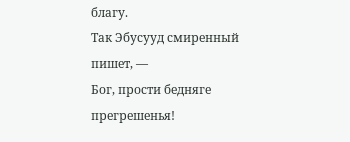благу.
Так Эбусууд смиренный пишет, —
Бог, прости бедняге прегрешенья!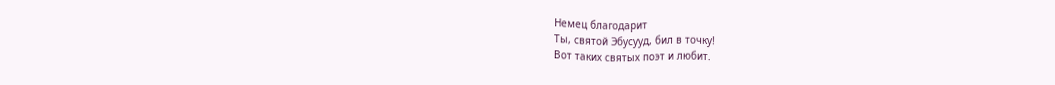Немец благодарит
Ты, святой Эбусууд, бил в точку!
Вот таких святых поэт и любит.